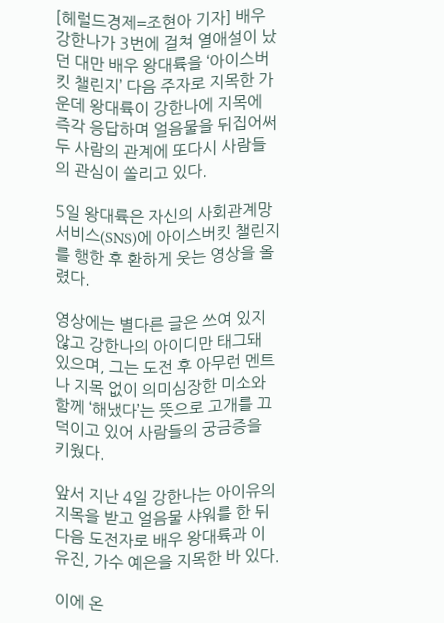[헤럴드경제=조현아 기자] 배우 강한나가 3번에 걸쳐 열애설이 났던 대만 배우 왕대륙을 ‘아이스버킷 챌린지’ 다음 주자로 지목한 가운데 왕대륙이 강한나에 지목에 즉각 응답하며 얼음물을 뒤집어써 두 사람의 관계에 또다시 사람들의 관심이 쏠리고 있다.

5일 왕대륙은 자신의 사회관계망서비스(SNS)에 아이스버킷 챌린지를 행한 후 환하게 웃는 영상을 올렸다.

영상에는 별다른 글은 쓰여 있지 않고 강한나의 아이디만 태그돼 있으며, 그는 도전 후 아무런 멘트나 지목 없이 의미심장한 미소와 함께 ‘해냈다’는 뜻으로 고개를 끄덕이고 있어 사람들의 궁금증을 키웠다.

앞서 지난 4일 강한나는 아이유의 지목을 받고 얼음물 샤워를 한 뒤 다음 도전자로 배우 왕대륙과 이유진, 가수 예은을 지목한 바 있다.

이에 온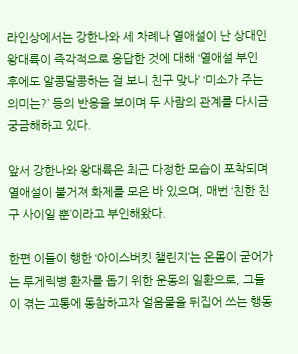라인상에서는 강한나와 세 차례나 열애설이 난 상대인 왕대륙이 즉각적으로 응답한 것에 대해 ‘열애설 부인 후에도 알콩달콩하는 걸 보니 친구 맞나’ ‘미소가 주는 의미는?’ 등의 반응을 보이며 두 사람의 관계를 다시금 궁금해하고 있다.

앞서 강한나와 왕대륙은 최근 다정한 모습이 포착되며 열애설이 불거져 화제를 모은 바 있으며, 매번 ‘친한 친구 사이일 뿐’이라고 부인해왔다.

한편 이들이 행한 ‘아이스버킷 챌린지’는 온몸이 굳어가는 루게릭병 환자를 돕기 위한 운동의 일환으로, 그들이 겪는 고통에 동참하고자 얼음물을 뒤집어 쓰는 행동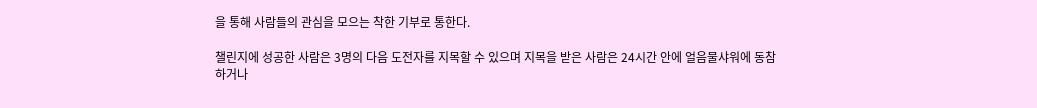을 통해 사람들의 관심을 모으는 착한 기부로 통한다.

챌린지에 성공한 사람은 3명의 다음 도전자를 지목할 수 있으며 지목을 받은 사람은 24시간 안에 얼음물샤워에 동참하거나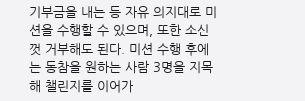기부금을 내는 등 자유 의지대로 미션을 수행할 수 있으며, 또한 소신껏 거부해도 된다. 미션 수행 후에는 동참을 원하는 사람 3명을 지목해 챌린지를 이어가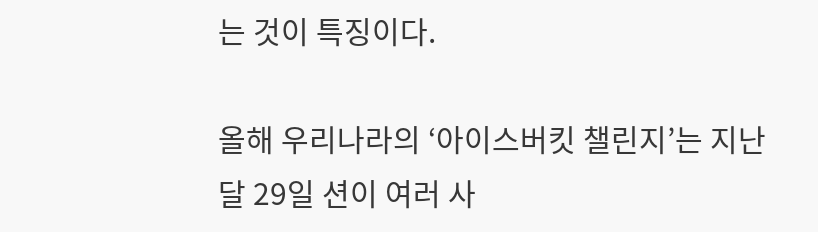는 것이 특징이다.

올해 우리나라의 ‘아이스버킷 챌린지’는 지난달 29일 션이 여러 사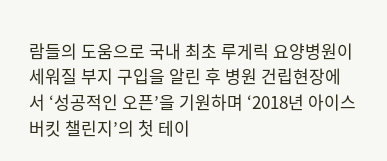람들의 도움으로 국내 최초 루게릭 요양병원이 세워질 부지 구입을 알린 후 병원 건립현장에서 ‘성공적인 오픈’을 기원하며 ‘2018년 아이스버킷 챌린지’의 첫 테이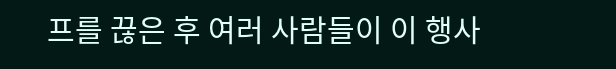프를 끊은 후 여러 사람들이 이 행사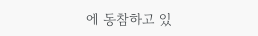에 동참하고 있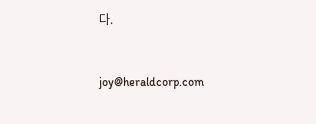다.


joy@heraldcorp.com